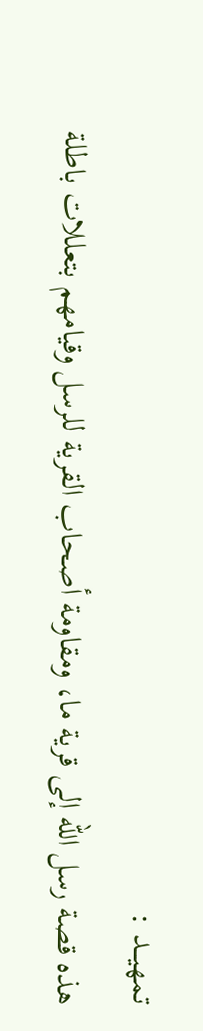تمهيـــد :
هذه قصة رسل الله إلى قرية ما، ومقاومة أصحاب القرية للرسل وقيامهم بتعللات باطلة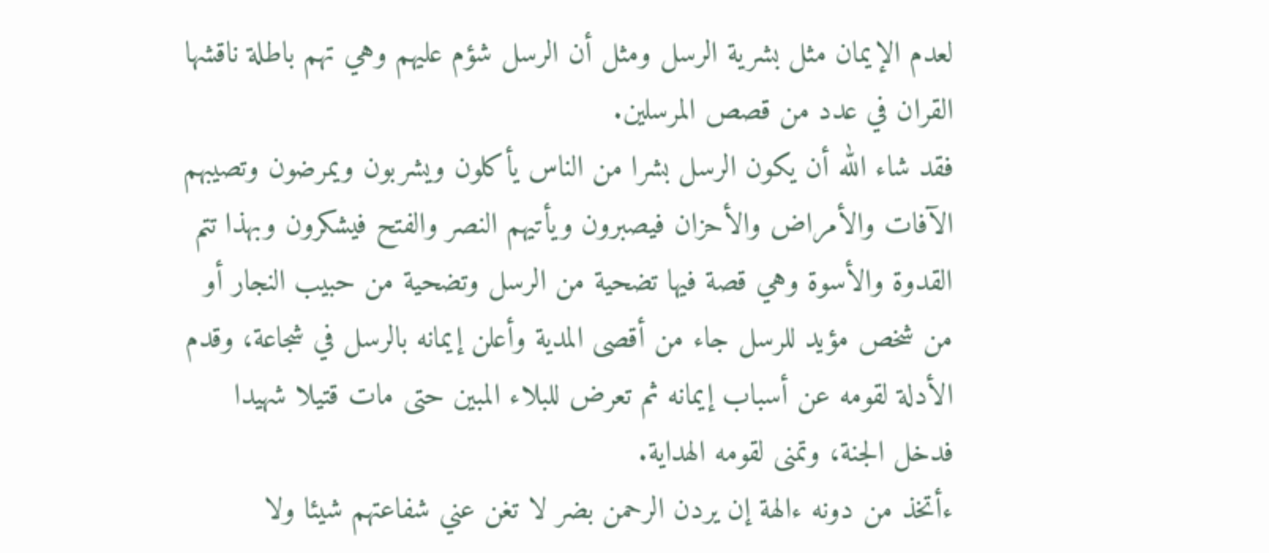لعدم الإيمان مثل بشرية الرسل ومثل أن الرسل شؤم عليهم وهي تهم باطلة ناقشها القران في عدد من قصص المرسلين.
فقد شاء الله أن يكون الرسل بشرا من الناس يأكلون ويشربون ويمرضون وتصيبهم الآفات والأمراض والأحزان فيصبرون ويأتيهم النصر والفتح فيشكرون وبهذا تتم القدوة والأسوة وهي قصة فيها تضحية من الرسل وتضحية من حبيب النجار أو من شخص مؤيد للرسل جاء من أقصى المدية وأعلن إيمانه بالرسل في شجاعة، وقدم الأدلة لقومه عن أسباب إيمانه ثم تعرض للبلاء المبين حتى مات قتيلا شهيدا فدخل الجنة، وتمنى لقومه الهداية.
ءأتخذ من دونه ءالهة إن يردن الرحمن بضر لا تغن عني شفاعتهم شيئا ولا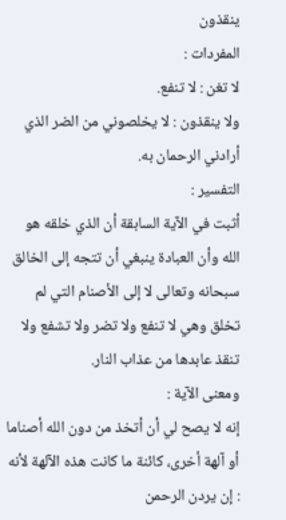ينقذون
المفردات :
لا تغن : لا تنفع.
ولا ينقذون : لا يخلصوني من الضر الذي أرادني الرحمان به.
التفسير :
أثبت في الآية السابقة أن الذي خلقه هو الله وأن العبادة ينبغي أن تتجه إلى الخالق سبحانه وتعالى لا إلى الأصنام التي لم تخلق وهي لا تنفع ولا تضر ولا تشفع ولا تنقذ عابدها من عذاب النار.
ومعنى الآية :
إنه لا يصح لي أن أتخذ من دون الله أصناما أو آلهة أخرى، كائنة ما كانت هذه الآلهة لأنه : إن يردن الرحمن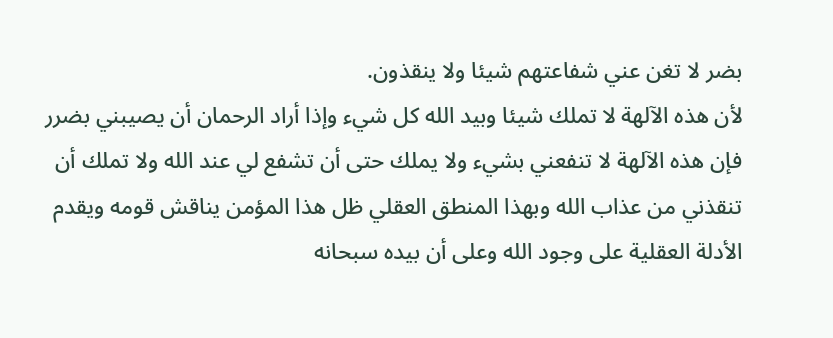بضر لا تغن عني شفاعتهم شيئا ولا ينقذون.
لأن هذه الآلهة لا تملك شيئا وبيد الله كل شيء وإذا أراد الرحمان أن يصيبني بضرر فإن هذه الآلهة لا تنفعني بشيء ولا يملك حتى أن تشفع لي عند الله ولا تملك أن تنقذني من عذاب الله وبهذا المنطق العقلي ظل هذا المؤمن يناقش قومه ويقدم الأدلة العقلية على وجود الله وعلى أن بيده سبحانه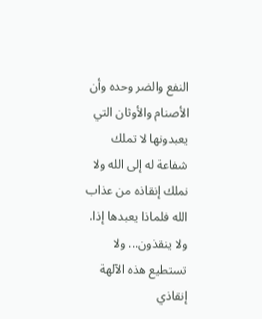النفع والضر وحده وأن الأصنام والأوثان التي يعبدونها لا تملك شفاعة له إلى الله ولا نملك إنقاذه من عذاب الله فلماذا يعبدها إذا.
ولا ينقذون... ولا تستطيع هذه الآلهة إنقاذي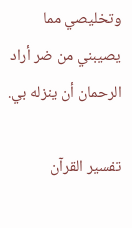وتخليصي مما يصيبني من ضر أراد الرحمان أن ينزله بي.

تفسير القرآن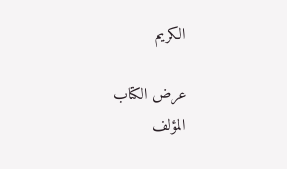الكريم

عرض الكتاب
المؤلف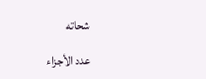شحاته

عدد الأجزاء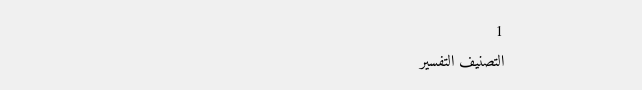1
التصنيف التفسير